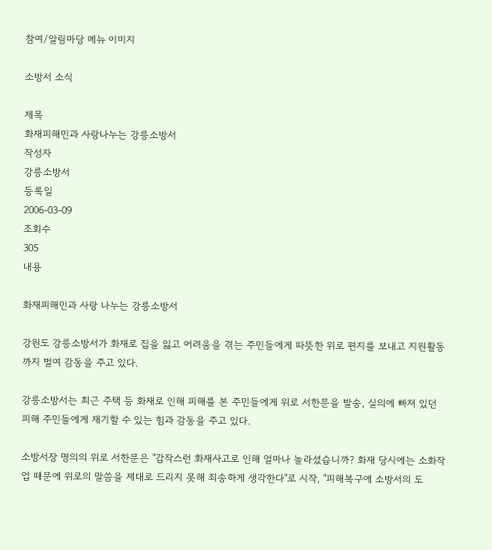참여/알림마당 메뉴 이미지

소방서 소식

제목
화재피해민과 사랑나누는 강릉소방서
작성자
강릉소방서
등록일
2006-03-09
조회수
305
내용

화재피해민과 사랑 나누는 강릉소방서

강원도 강릉소방서가 화재로 집을 잃고 어려움을 겪는 주민들에게 따뜻한 위로 편지를 보내고 지원활동까지 벌여 감동을 주고 있다.

강릉소방서는 최근 주택 등 화재로 인해 피해를 본 주민들에게 위로 서한문을 발송, 실의에 빠져 있던 피해 주민들에게 재기할 수 있는 힘과 감동을 주고 있다.

소방서장 명의의 위로 서한문은 "갑작스런 화재사고로 인해 얼마나 놀라셨습니까? 화재 당시에는 소화작업 때문에 위로의 말씀을 제대로 드리지 못해 죄송하게 생각한다"로 시작, "피해복구에 소방서의 도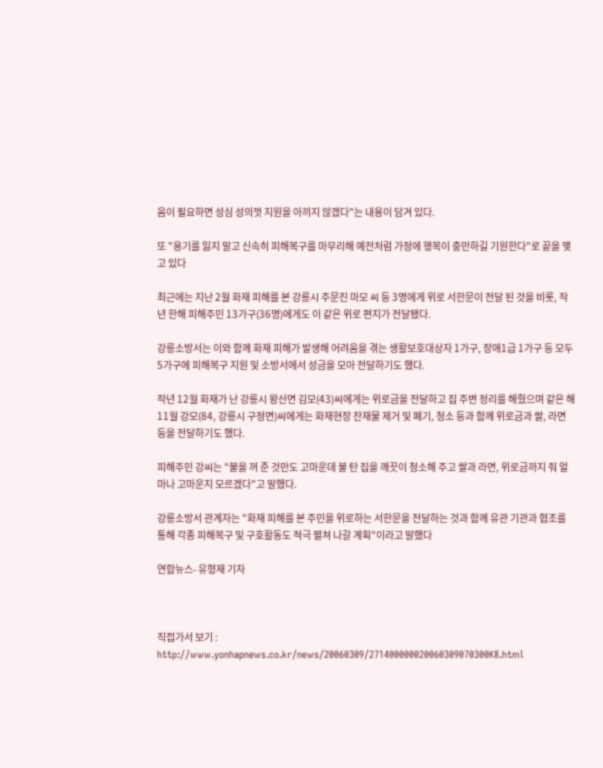움이 필요하면 성심 성의껏 지원을 아끼지 않겠다"는 내용이 담겨 있다.

또 "용기를 잃지 말고 신속히 피해복구를 마무리해 예전처럼 가정에 행복이 충만하길 기원한다"로 끝을 맺고 있다

최근에는 지난 2월 화재 피해를 본 강릉시 주문진 마모 씨 등 3명에게 위로 서한문이 전달 된 것을 비롯, 작년 한해 피해주민 13가구(36명)에게도 이 같은 위로 편지가 전달됐다.

강릉소방서는 이와 함께 화재 피해가 발생해 어려움을 겪는 생활보호대상자 1가구, 장애1급 1가구 등 모두 5가구에 피해복구 지원 및 소방서에서 성금을 모아 전달하기도 했다.

작년 12월 화재가 난 강릉시 왕산면 김모(43)씨에게는 위로금을 전달하고 집 주변 정리를 해줬으며 같은 해 11월 강모(84, 강릉시 구정면)씨에게는 화재현장 잔재물 제거 및 폐기, 청소 등과 함께 위로금과 쌀, 라면 등을 전달하기도 했다.

피해주민 강씨는 "불을 꺼 준 것만도 고마운데 불 탄 집을 깨끗이 청소해 주고 쌀과 라면, 위로금까지 줘 얼마나 고마운지 모르겠다"고 말했다.

강릉소방서 관계자는 "화재 피해를 본 주민을 위로하는 서한문을 전달하는 것과 함께 유관 기관과 협조를 통해 각종 피해복구 및 구호활동도 적극 펼쳐 나갈 계획"이라고 말했다

연합뉴스- 유형재 기자



직접가서 보기 : http://www.yonhapnews.co.kr/news/20060309/271400000020060309070300K8.html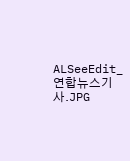ALSeeEdit_연합뉴스기사.JPG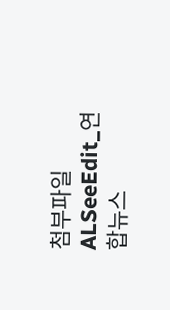첨부파일
ALSeeEdit_연합뉴스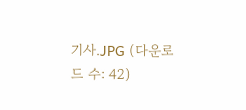기사.JPG (다운로드 수: 42)